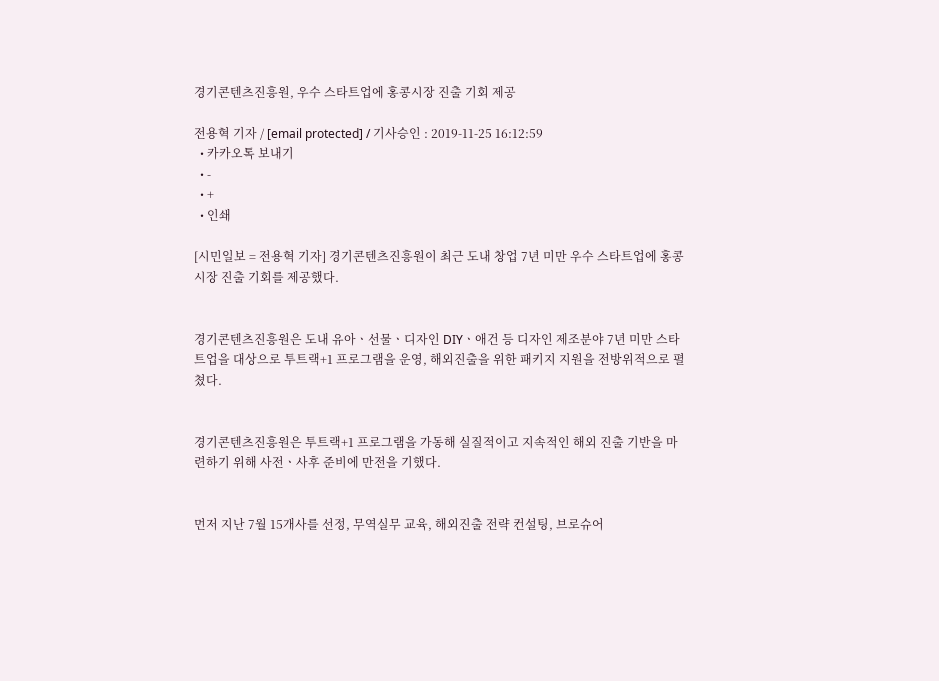경기콘텐츠진흥원, 우수 스타트업에 홍콩시장 진출 기회 제공

전용혁 기자 / [email protected] / 기사승인 : 2019-11-25 16:12:59
  • 카카오톡 보내기
  • -
  • +
  • 인쇄

[시민일보 = 전용혁 기자] 경기콘텐츠진흥원이 최근 도내 창업 7년 미만 우수 스타트업에 홍콩시장 진출 기회를 제공했다.


경기콘텐츠진흥원은 도내 유아ㆍ선물ㆍ디자인 DIYㆍ애건 등 디자인 제조분야 7년 미만 스타트업을 대상으로 투트랙+1 프로그램을 운영, 해외진출을 위한 패키지 지원을 전방위적으로 펼쳤다.


경기콘텐츠진흥원은 투트랙+1 프로그램을 가동해 실질적이고 지속적인 해외 진출 기반을 마련하기 위해 사전ㆍ사후 준비에 만전을 기했다.


먼저 지난 7월 15개사를 선정, 무역실무 교육, 해외진출 전략 컨설팅, 브로슈어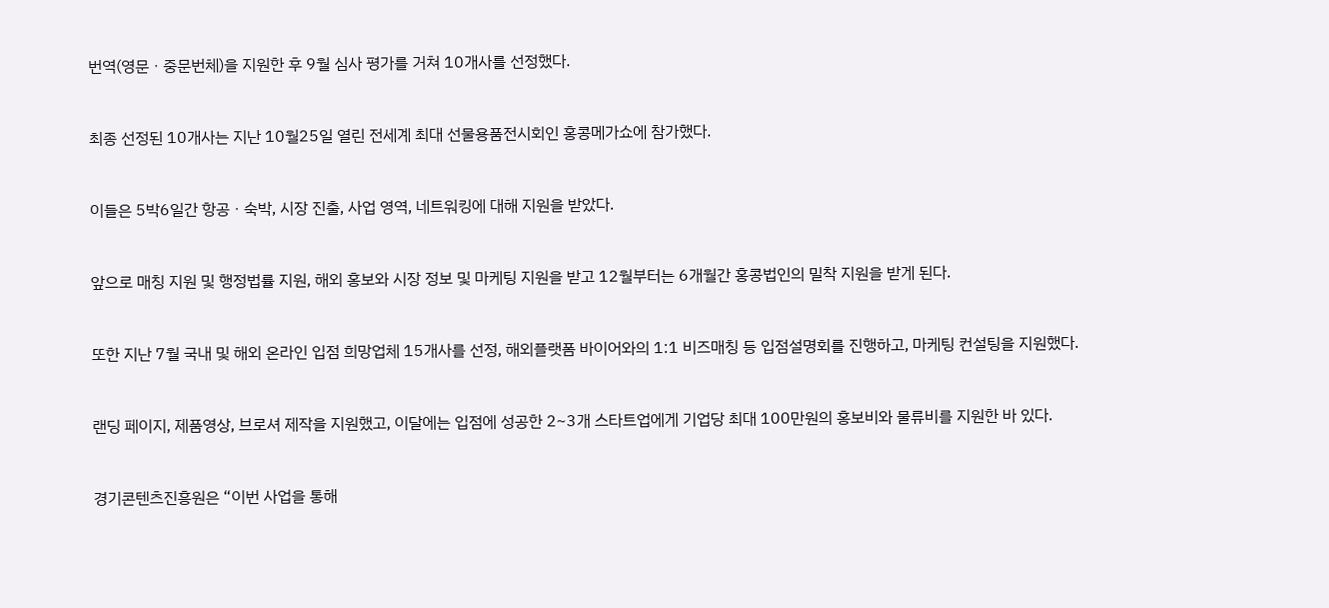번역(영문ㆍ중문번체)을 지원한 후 9월 심사 평가를 거쳐 10개사를 선정했다.


최종 선정된 10개사는 지난 10월25일 열린 전세계 최대 선물용품전시회인 홍콩메가쇼에 참가했다.


이들은 5박6일간 항공ㆍ숙박, 시장 진출, 사업 영역, 네트워킹에 대해 지원을 받았다.


앞으로 매칭 지원 및 행정법률 지원, 해외 홍보와 시장 정보 및 마케팅 지원을 받고 12월부터는 6개월간 홍콩법인의 밀착 지원을 받게 된다.


또한 지난 7월 국내 및 해외 온라인 입점 희망업체 15개사를 선정, 해외플랫폼 바이어와의 1:1 비즈매칭 등 입점설명회를 진행하고, 마케팅 컨설팅을 지원했다.


랜딩 페이지, 제품영상, 브로셔 제작을 지원했고, 이달에는 입점에 성공한 2~3개 스타트업에게 기업당 최대 100만원의 홍보비와 물류비를 지원한 바 있다.


경기콘텐츠진흥원은 “이번 사업을 통해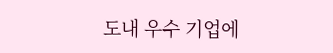도내 우수 기업에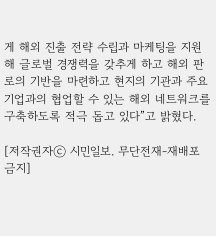게 해외 진출 전략 수립과 마케팅을 지원해 글로벌 경쟁력을 갖추게 하고 해외 판로의 기반을 마련하고 현지의 기관과 주요 기업과의 협업할 수 있는 해외 네트워크를 구축하도록 적극 돕고 있다”고 밝혔다.

[저작권자ⓒ 시민일보. 무단전재-재배포 금지]